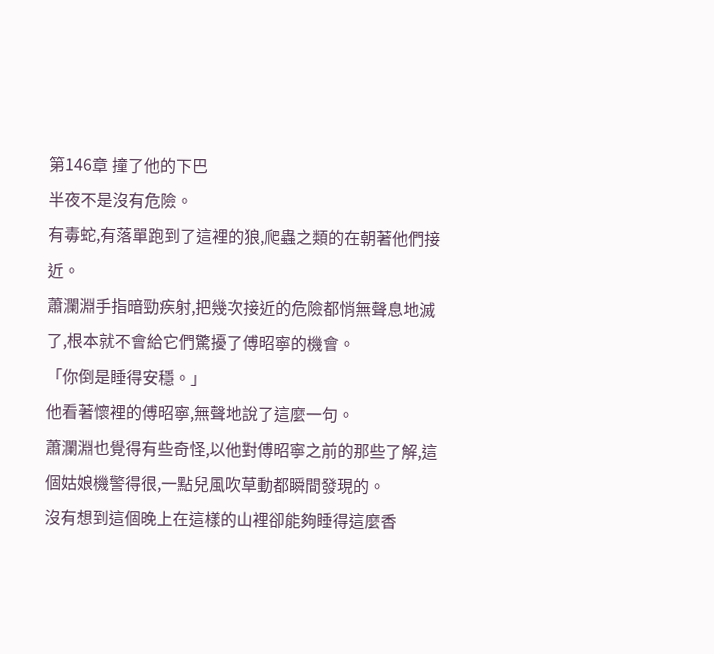第146章 撞了他的下巴
半夜不是沒有危險。
有毒蛇,有落單跑到了這裡的狼,爬蟲之類的在朝著他們接近。
蕭瀾淵手指暗勁疾射,把幾次接近的危險都悄無聲息地滅了,根本就不會給它們驚擾了傅昭寧的機會。
「你倒是睡得安穩。」
他看著懷裡的傅昭寧,無聲地說了這麼一句。
蕭瀾淵也覺得有些奇怪,以他對傅昭寧之前的那些了解,這個姑娘機警得很,一點兒風吹草動都瞬間發現的。
沒有想到這個晚上在這樣的山裡卻能夠睡得這麼香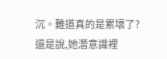沉。難道真的是累壞了?
還是說,她潛意識裡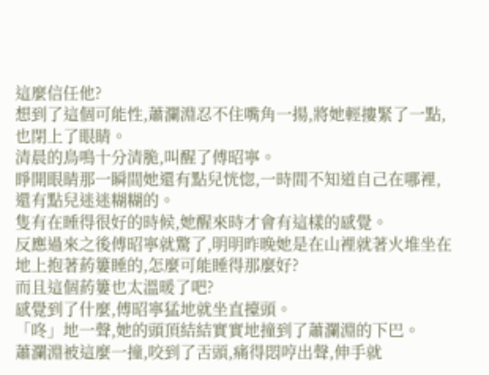這麼信任他?
想到了這個可能性,蕭瀾淵忍不住嘴角一揚,將她輕摟緊了一點,也閉上了眼睛。
清晨的鳥鳴十分清脆,叫醒了傅昭寧。
睜開眼睛那一瞬間她還有點兒恍惚,一時間不知道自己在哪裡,還有點兒迷迷糊糊的。
隻有在睡得很好的時候,她醒來時才會有這樣的感覺。
反應過來之後傅昭寧就驚了,明明昨晚她是在山裡就著火堆坐在地上抱著葯簍睡的,怎麼可能睡得那麼好?
而且這個葯簍也太溫暖了吧?
感覺到了什麼,傅昭寧猛地就坐直擡頭。
「咚」地一聲,她的頭頂結結實實地撞到了蕭瀾淵的下巴。
蕭瀾淵被這麼一撞,咬到了舌頭,痛得悶哼出聲,伸手就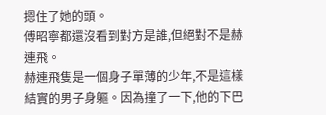摁住了她的頭。
傅昭寧都還沒看到對方是誰,但絕對不是赫連飛。
赫連飛隻是一個身子單薄的少年,不是這樣結實的男子身軀。因為撞了一下,他的下巴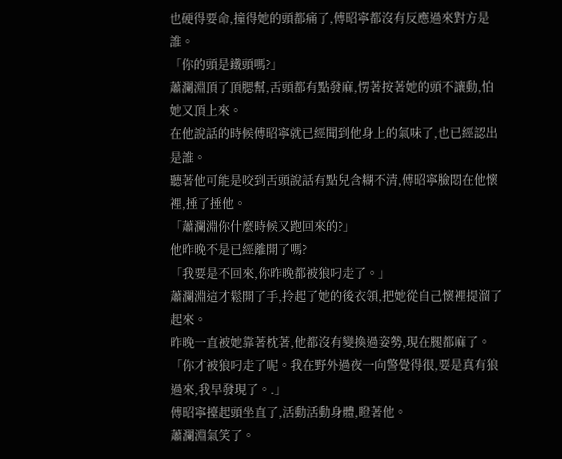也硬得要命,撞得她的頭都痛了,傅昭寧都沒有反應過來對方是誰。
「你的頭是鐵頭嗎?」
蕭瀾淵頂了頂腮幫,舌頭都有點發麻,愣著按著她的頭不讓動,怕她又頂上來。
在他說話的時候傅昭寧就已經聞到他身上的氣味了,也已經認出是誰。
聽著他可能是咬到舌頭說話有點兒含糊不清,傅昭寧臉悶在他懷裡,捶了捶他。
「蕭瀾淵你什麼時候又跑回來的?」
他昨晚不是已經離開了嗎?
「我要是不回來,你昨晚都被狼叼走了。」
蕭瀾淵這才鬆開了手,拎起了她的後衣領,把她從自己懷裡提溜了起來。
昨晚一直被她靠著枕著,他都沒有變換過姿勢,現在腿都麻了。
「你才被狼叼走了呢。我在野外過夜一向警覺得很,要是真有狼過來,我早發現了。.」
傅昭寧擡起頭坐直了,活動活動身體,瞪著他。
蕭瀾淵氣笑了。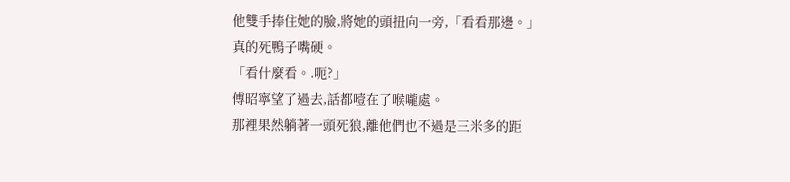他雙手捧住她的臉,將她的頭扭向一旁,「看看那邊。」
真的死鴨子嘴硬。
「看什麼看。.呃?」
傅昭寧望了過去,話都噎在了喉嚨處。
那裡果然躺著一頭死狼,離他們也不過是三米多的距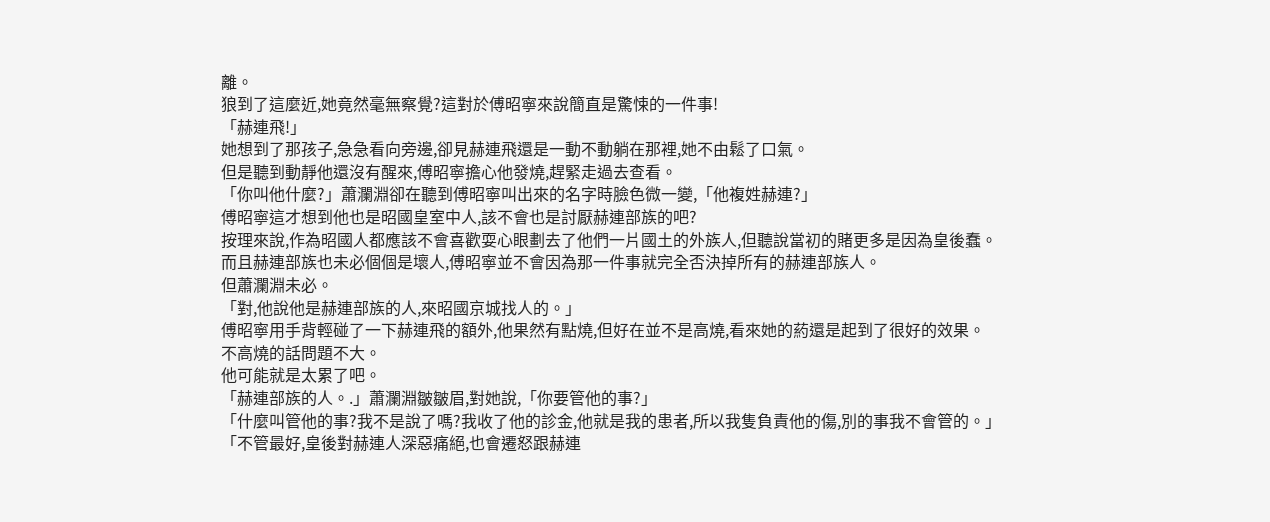離。
狼到了這麼近,她竟然毫無察覺?這對於傅昭寧來說簡直是驚悚的一件事!
「赫連飛!」
她想到了那孩子,急急看向旁邊,卻見赫連飛還是一動不動躺在那裡,她不由鬆了口氣。
但是聽到動靜他還沒有醒來,傅昭寧擔心他發燒,趕緊走過去查看。
「你叫他什麼?」蕭瀾淵卻在聽到傅昭寧叫出來的名字時臉色微一變,「他複姓赫連?」
傅昭寧這才想到他也是昭國皇室中人,該不會也是討厭赫連部族的吧?
按理來說,作為昭國人都應該不會喜歡耍心眼劃去了他們一片國土的外族人,但聽說當初的賭更多是因為皇後蠢。
而且赫連部族也未必個個是壞人,傅昭寧並不會因為那一件事就完全否決掉所有的赫連部族人。
但蕭瀾淵未必。
「對,他說他是赫連部族的人,來昭國京城找人的。」
傅昭寧用手背輕碰了一下赫連飛的額外,他果然有點燒,但好在並不是高燒,看來她的葯還是起到了很好的效果。
不高燒的話問題不大。
他可能就是太累了吧。
「赫連部族的人。.」蕭瀾淵皺皺眉,對她說,「你要管他的事?」
「什麼叫管他的事?我不是說了嗎?我收了他的診金,他就是我的患者,所以我隻負責他的傷,別的事我不會管的。」
「不管最好,皇後對赫連人深惡痛絕,也會遷怒跟赫連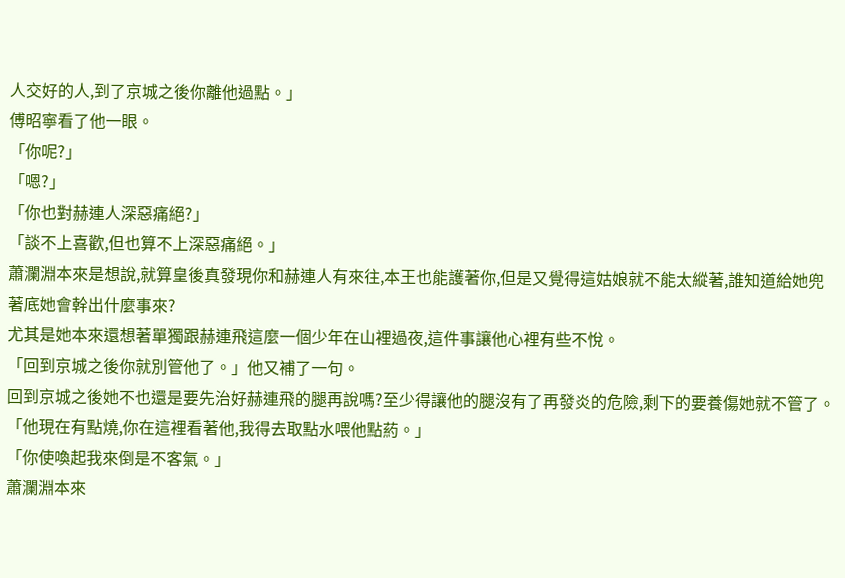人交好的人,到了京城之後你離他過點。」
傅昭寧看了他一眼。
「你呢?」
「嗯?」
「你也對赫連人深惡痛絕?」
「談不上喜歡,但也算不上深惡痛絕。」
蕭瀾淵本來是想說,就算皇後真發現你和赫連人有來往,本王也能護著你,但是又覺得這姑娘就不能太縱著,誰知道給她兜著底她會幹出什麼事來?
尤其是她本來還想著單獨跟赫連飛這麼一個少年在山裡過夜,這件事讓他心裡有些不悅。
「回到京城之後你就別管他了。」他又補了一句。
回到京城之後她不也還是要先治好赫連飛的腿再說嗎?至少得讓他的腿沒有了再發炎的危險,剩下的要養傷她就不管了。
「他現在有點燒,你在這裡看著他,我得去取點水喂他點葯。」
「你使喚起我來倒是不客氣。」
蕭瀾淵本來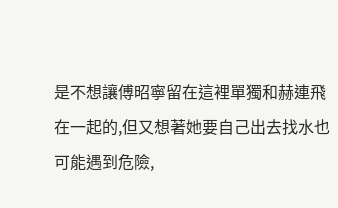是不想讓傅昭寧留在這裡單獨和赫連飛在一起的,但又想著她要自己出去找水也可能遇到危險,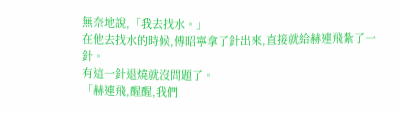無奈地說,「我去找水。」
在他去找水的時候,傅昭寧拿了針出來,直接就給赫連飛紮了一針。
有這一針退燒就沒問題了。
「赫連飛,醒醒,我們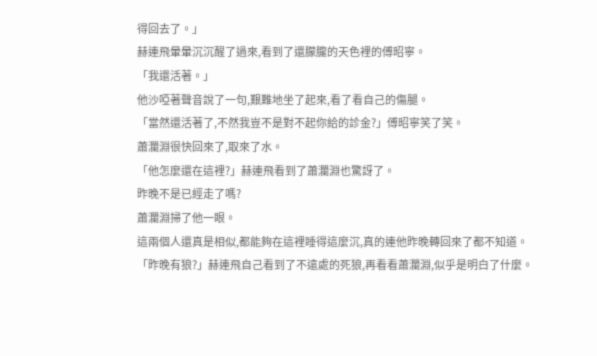得回去了。」
赫連飛暈暈沉沉醒了過來,看到了還朦朧的天色裡的傅昭寧。
「我還活著。」
他沙啞著聲音說了一句,艱難地坐了起來,看了看自己的傷腿。
「當然還活著了,不然我豈不是對不起你給的診金?」傅昭寧笑了笑。
蕭瀾淵很快回來了,取來了水。
「他怎麼還在這裡?」赫連飛看到了蕭瀾淵也驚訝了。
昨晚不是已經走了嗎?
蕭瀾淵掃了他一眼。
這兩個人還真是相似,都能夠在這裡睡得這麼沉,真的連他昨晚轉回來了都不知道。
「昨晚有狼?」赫連飛自己看到了不遠處的死狼,再看看蕭瀾淵,似乎是明白了什麼。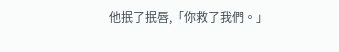他抿了抿唇,「你救了我們。」